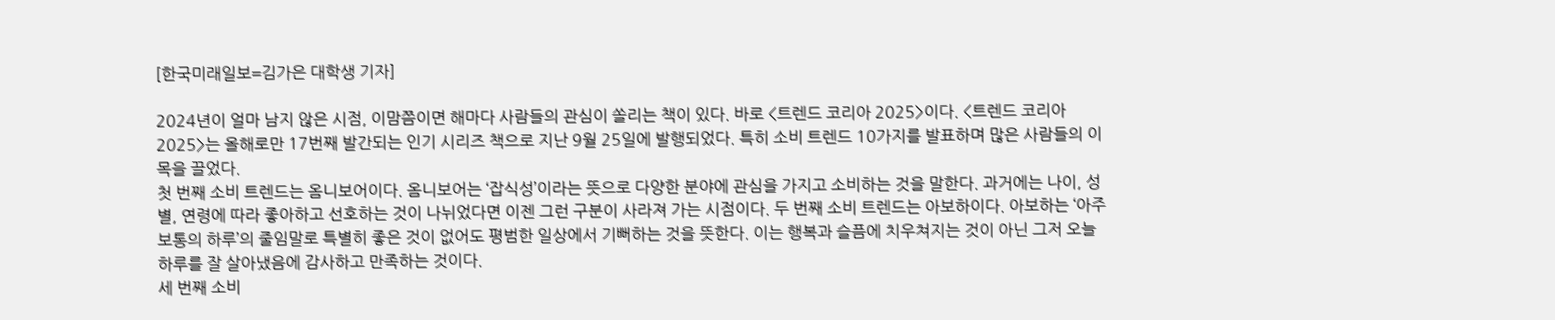[한국미래일보=김가은 대학생 기자]

2024년이 얼마 남지 않은 시점, 이맘쯤이면 해마다 사람들의 관심이 쏠리는 책이 있다. 바로 <트렌드 코리아 2025>이다. <트렌드 코리아 2025>는 올해로만 17번째 발간되는 인기 시리즈 책으로 지난 9월 25일에 발행되었다. 특히 소비 트렌드 10가지를 발표하며 많은 사람들의 이목을 끌었다.
첫 번째 소비 트렌드는 옴니보어이다. 옴니보어는 ‘잡식성’이라는 뜻으로 다양한 분야에 관심을 가지고 소비하는 것을 말한다. 과거에는 나이, 성별, 연령에 따라 좋아하고 선호하는 것이 나뉘었다면 이젠 그런 구분이 사라져 가는 시점이다. 두 번째 소비 트렌드는 아보하이다. 아보하는 ‘아주 보통의 하루’의 줄임말로 특별히 좋은 것이 없어도 평범한 일상에서 기뻐하는 것을 뜻한다. 이는 행복과 슬픔에 치우쳐지는 것이 아닌 그저 오늘 하루를 잘 살아냈음에 감사하고 만족하는 것이다.
세 번째 소비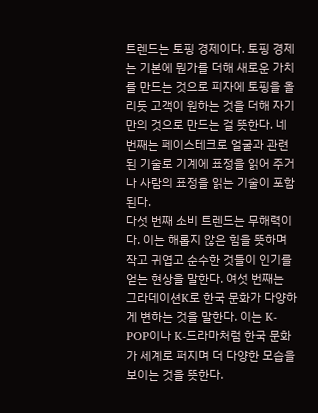트렌드는 토핑 경제이다. 토핑 경제는 기본에 뭔가를 더해 새로운 가치를 만드는 것으로 피자에 토핑을 올리듯 고객이 원하는 것을 더해 자기만의 것으로 만드는 걸 뜻한다. 네 번째는 페이스테크로 얼굴과 관련된 기술로 기계에 표정을 읽어 주거나 사람의 표정을 읽는 기술이 포함된다.
다섯 번째 소비 트렌드는 무해력이다. 이는 해롭지 않은 힘을 뜻하며 작고 귀엽고 순수한 것들이 인기를 얻는 현상을 말한다. 여섯 번째는 그라데이션K로 한국 문화가 다양하게 변하는 것을 말한다. 이는 K-POP이나 K-드라마처럼 한국 문화가 세계로 퍼지며 더 다양한 모습을 보이는 것을 뜻한다.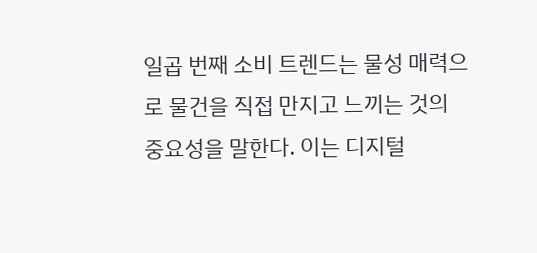일곱 번째 소비 트렌드는 물성 매력으로 물건을 직접 만지고 느끼는 것의 중요성을 말한다. 이는 디지털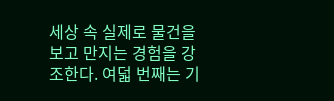세상 속 실제로 물건을 보고 만지는 경험을 강조한다. 여덟 번째는 기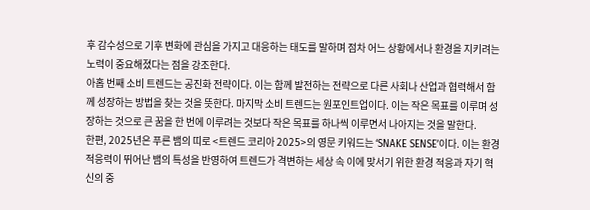후 감수성으로 기후 변화에 관심을 가지고 대응하는 태도를 말하며 점차 어느 상황에서나 환경을 지키려는 노력이 중요해졌다는 점을 강조한다.
아홉 번째 소비 트렌드는 공진화 전략이다. 이는 함께 발전하는 전략으로 다른 사회나 산업과 협력해서 함께 성장하는 방법을 찾는 것을 뜻한다. 마지막 소비 트렌드는 원포인트업이다. 이는 작은 목표를 이루며 성장하는 것으로 큰 꿈을 한 번에 이루려는 것보다 작은 목표를 하나씩 이루면서 나아지는 것을 말한다.
한편, 2025년은 푸른 뱀의 띠로 <트렌드 코리아 2025>의 영문 키워드는 ‘SNAKE SENSE’이다. 이는 환경 적응력이 뛰어난 뱀의 특성을 반영하여 트렌드가 격변하는 세상 속 이에 맞서기 위한 환경 적응과 자기 혁신의 중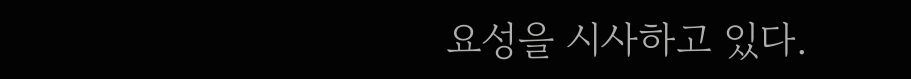요성을 시사하고 있다.